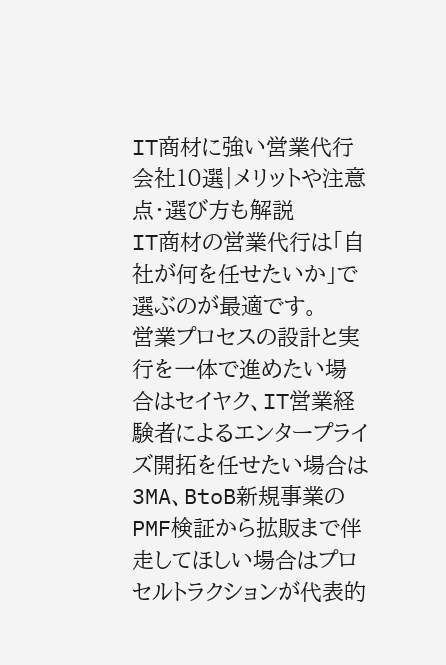IT商材に強い営業代行会社10選|メリットや注意点・選び方も解説
IT商材の営業代行は「自社が何を任せたいか」で選ぶのが最適です。
営業プロセスの設計と実行を一体で進めたい場合はセイヤク、IT営業経験者によるエンタープライズ開拓を任せたい場合は3MA、BtoB新規事業のPMF検証から拡販まで伴走してほしい場合はプロセルトラクションが代表的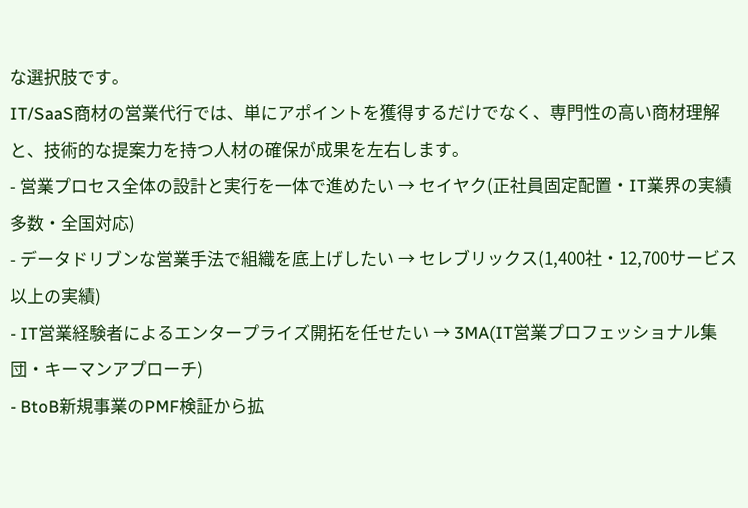な選択肢です。
IT/SaaS商材の営業代行では、単にアポイントを獲得するだけでなく、専門性の高い商材理解と、技術的な提案力を持つ人材の確保が成果を左右します。
- 営業プロセス全体の設計と実行を一体で進めたい → セイヤク(正社員固定配置・IT業界の実績多数・全国対応)
- データドリブンな営業手法で組織を底上げしたい → セレブリックス(1,400社・12,700サービス以上の実績)
- IT営業経験者によるエンタープライズ開拓を任せたい → 3MA(IT営業プロフェッショナル集団・キーマンアプローチ)
- BtoB新規事業のPMF検証から拡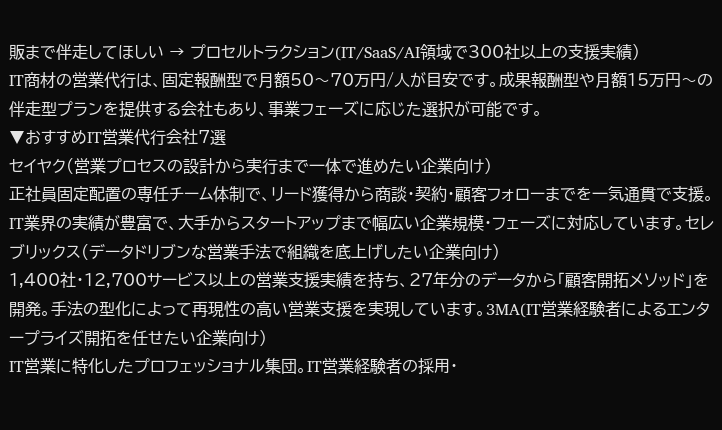販まで伴走してほしい → プロセルトラクション(IT/SaaS/AI領域で300社以上の支援実績)
IT商材の営業代行は、固定報酬型で月額50〜70万円/人が目安です。成果報酬型や月額15万円〜の伴走型プランを提供する会社もあり、事業フェーズに応じた選択が可能です。
▼おすすめIT営業代行会社7選
セイヤク(営業プロセスの設計から実行まで一体で進めたい企業向け)
正社員固定配置の専任チーム体制で、リード獲得から商談・契約・顧客フォローまでを一気通貫で支援。IT業界の実績が豊富で、大手からスタートアップまで幅広い企業規模・フェーズに対応しています。セレブリックス(データドリブンな営業手法で組織を底上げしたい企業向け)
1,400社・12,700サービス以上の営業支援実績を持ち、27年分のデータから「顧客開拓メソッド」を開発。手法の型化によって再現性の高い営業支援を実現しています。3MA(IT営業経験者によるエンタープライズ開拓を任せたい企業向け)
IT営業に特化したプロフェッショナル集団。IT営業経験者の採用・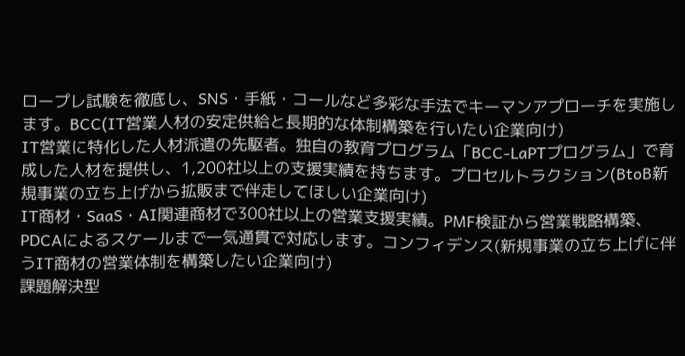ロープレ試験を徹底し、SNS・手紙・コールなど多彩な手法でキーマンアプローチを実施します。BCC(IT営業人材の安定供給と長期的な体制構築を行いたい企業向け)
IT営業に特化した人材派遣の先駆者。独自の教育プログラム「BCC-LaPTプログラム」で育成した人材を提供し、1,200社以上の支援実績を持ちます。プロセルトラクション(BtoB新規事業の立ち上げから拡販まで伴走してほしい企業向け)
IT商材・SaaS・AI関連商材で300社以上の営業支援実績。PMF検証から営業戦略構築、PDCAによるスケールまで一気通貫で対応します。コンフィデンス(新規事業の立ち上げに伴うIT商材の営業体制を構築したい企業向け)
課題解決型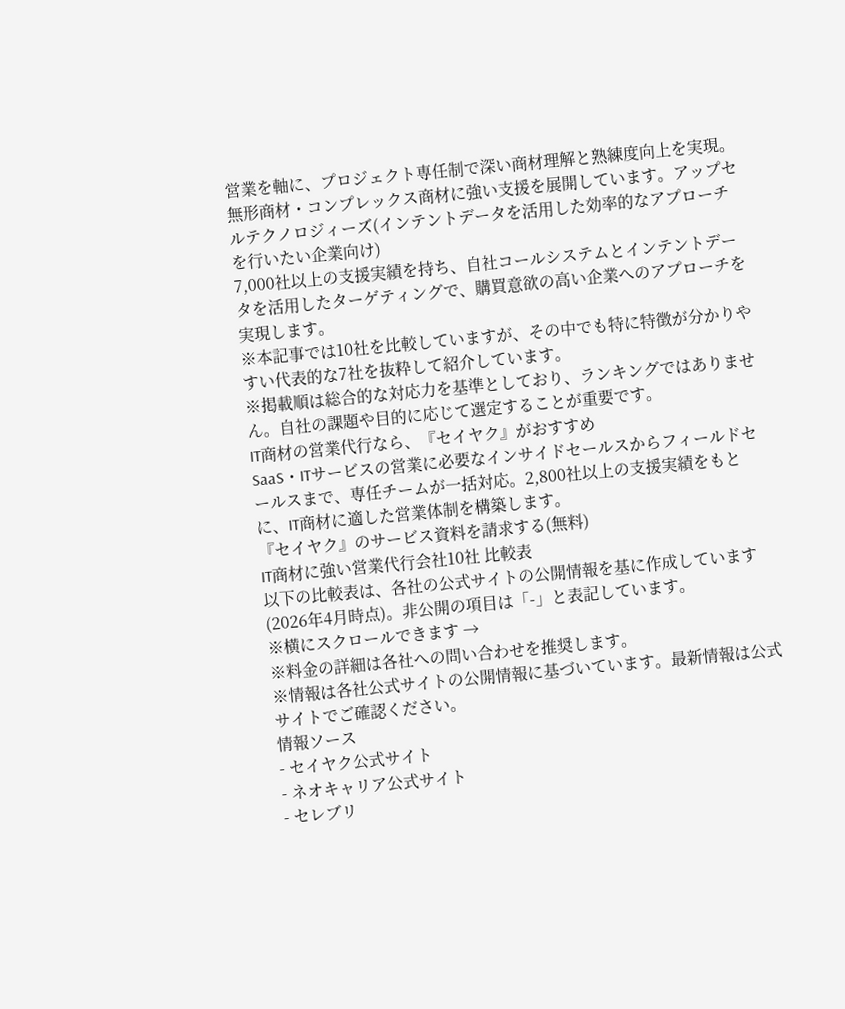営業を軸に、プロジェクト専任制で深い商材理解と熟練度向上を実現。無形商材・コンプレックス商材に強い支援を展開しています。アップセルテクノロジィーズ(インテントデータを活用した効率的なアプローチを行いたい企業向け)
7,000社以上の支援実績を持ち、自社コールシステムとインテントデータを活用したターゲティングで、購買意欲の高い企業へのアプローチを実現します。
※本記事では10社を比較していますが、その中でも特に特徴が分かりやすい代表的な7社を抜粋して紹介しています。
※掲載順は総合的な対応力を基準としており、ランキングではありません。自社の課題や目的に応じて選定することが重要です。
IT商材の営業代行なら、『セイヤク』がおすすめ
SaaS・ITサービスの営業に必要なインサイドセールスからフィールドセールスまで、専任チームが一括対応。2,800社以上の支援実績をもとに、IT商材に適した営業体制を構築します。
『セイヤク』のサービス資料を請求する(無料)
IT商材に強い営業代行会社10社 比較表
以下の比較表は、各社の公式サイトの公開情報を基に作成しています(2026年4月時点)。非公開の項目は「-」と表記しています。
※横にスクロールできます →
※料金の詳細は各社への問い合わせを推奨します。
※情報は各社公式サイトの公開情報に基づいています。最新情報は公式サイトでご確認ください。
情報ソース
- セイヤク公式サイト
- ネオキャリア公式サイト
- セレブリ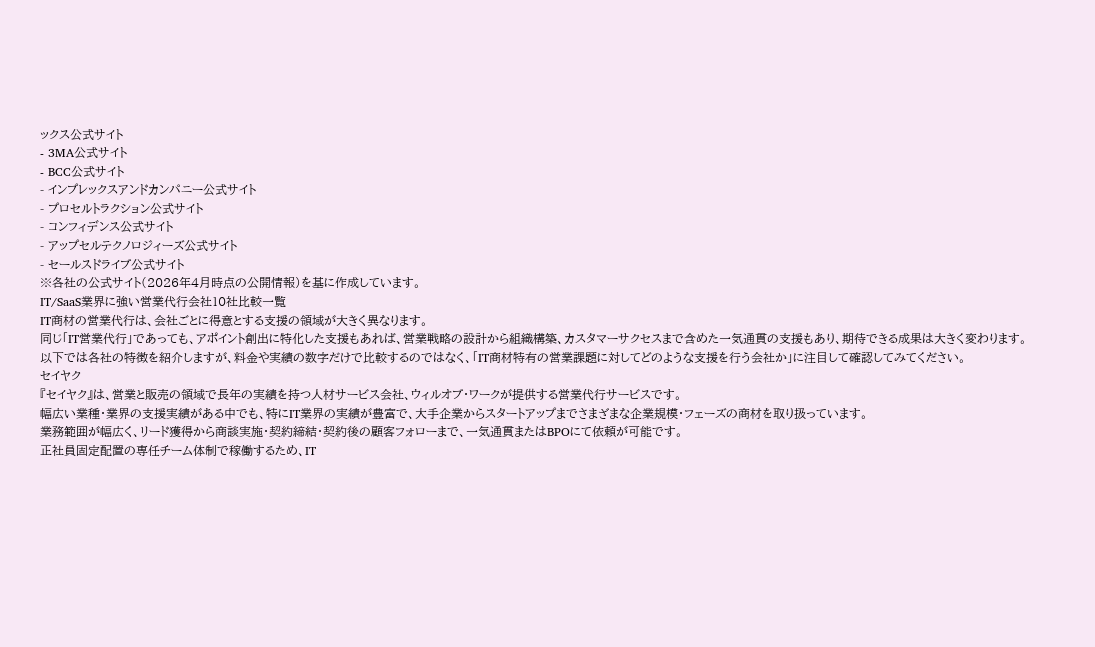ックス公式サイト
- 3MA公式サイト
- BCC公式サイト
- インプレックスアンドカンパニー公式サイト
- プロセルトラクション公式サイト
- コンフィデンス公式サイト
- アップセルテクノロジィーズ公式サイト
- セールスドライブ公式サイト
※各社の公式サイト(2026年4月時点の公開情報)を基に作成しています。
IT/SaaS業界に強い営業代行会社10社比較一覧
IT商材の営業代行は、会社ごとに得意とする支援の領域が大きく異なります。
同じ「IT営業代行」であっても、アポイント創出に特化した支援もあれば、営業戦略の設計から組織構築、カスタマーサクセスまで含めた一気通貫の支援もあり、期待できる成果は大きく変わります。
以下では各社の特徴を紹介しますが、料金や実績の数字だけで比較するのではなく、「IT商材特有の営業課題に対してどのような支援を行う会社か」に注目して確認してみてください。
セイヤク
『セイヤク』は、営業と販売の領域で長年の実績を持つ人材サービス会社、ウィルオブ・ワークが提供する営業代行サービスです。
幅広い業種・業界の支援実績がある中でも、特にIT業界の実績が豊富で、大手企業からスタートアップまでさまざまな企業規模・フェーズの商材を取り扱っています。
業務範囲が幅広く、リード獲得から商談実施・契約締結・契約後の顧客フォローまで、一気通貫またはBPOにて依頼が可能です。
正社員固定配置の専任チーム体制で稼働するため、IT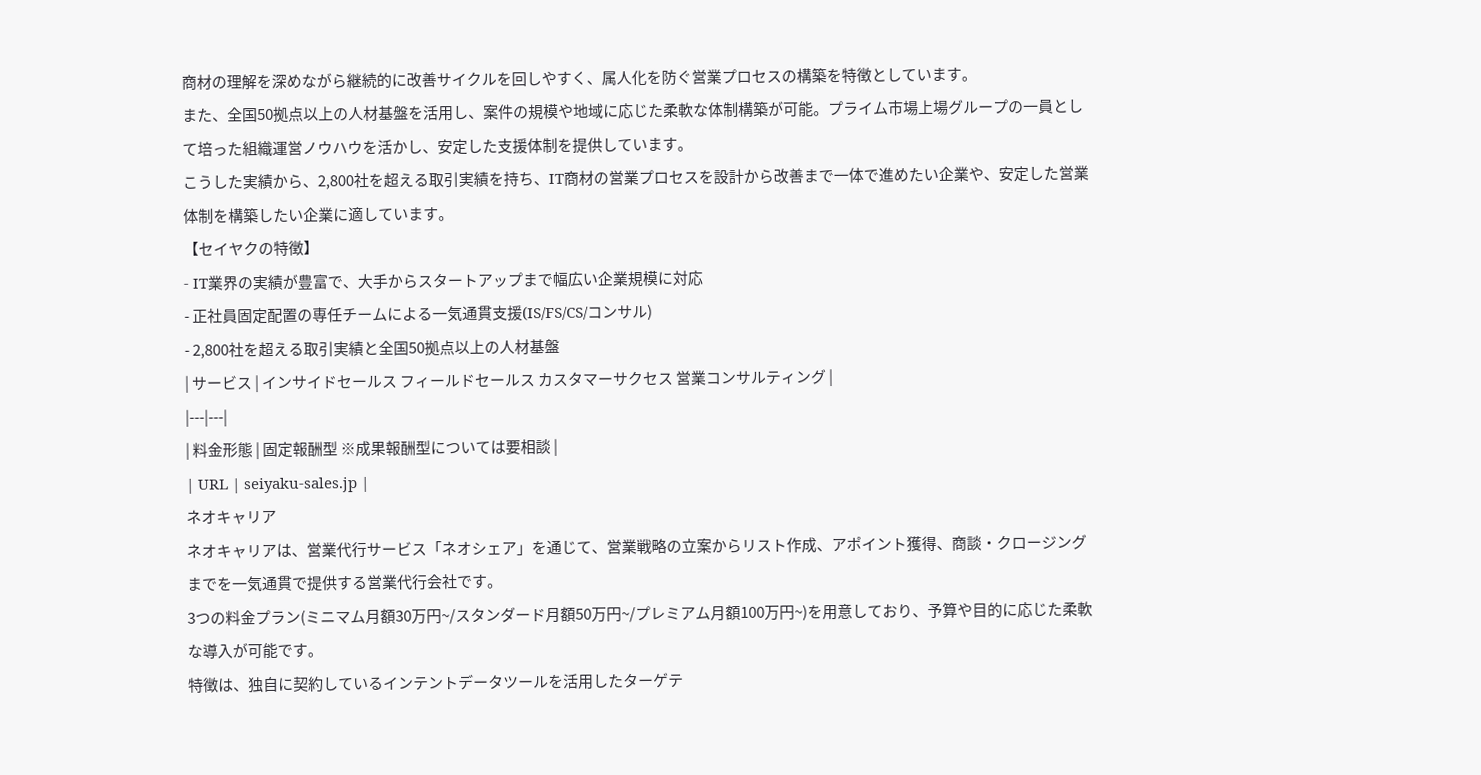商材の理解を深めながら継続的に改善サイクルを回しやすく、属人化を防ぐ営業プロセスの構築を特徴としています。
また、全国50拠点以上の人材基盤を活用し、案件の規模や地域に応じた柔軟な体制構築が可能。プライム市場上場グループの一員として培った組織運営ノウハウを活かし、安定した支援体制を提供しています。
こうした実績から、2,800社を超える取引実績を持ち、IT商材の営業プロセスを設計から改善まで一体で進めたい企業や、安定した営業体制を構築したい企業に適しています。
【セイヤクの特徴】
- IT業界の実績が豊富で、大手からスタートアップまで幅広い企業規模に対応
- 正社員固定配置の専任チームによる一気通貫支援(IS/FS/CS/コンサル)
- 2,800社を超える取引実績と全国50拠点以上の人材基盤
| サービス | インサイドセールス フィールドセールス カスタマーサクセス 営業コンサルティング |
|---|---|
| 料金形態 | 固定報酬型 ※成果報酬型については要相談 |
| URL | seiyaku-sales.jp |
ネオキャリア
ネオキャリアは、営業代行サービス「ネオシェア」を通じて、営業戦略の立案からリスト作成、アポイント獲得、商談・クロージングまでを一気通貫で提供する営業代行会社です。
3つの料金プラン(ミニマム月額30万円~/スタンダード月額50万円~/プレミアム月額100万円~)を用意しており、予算や目的に応じた柔軟な導入が可能です。
特徴は、独自に契約しているインテントデータツールを活用したターゲテ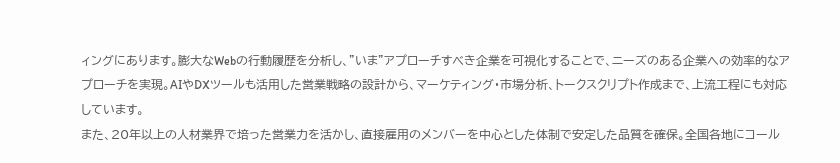ィングにあります。膨大なWebの行動履歴を分析し、"いま"アプローチすべき企業を可視化することで、ニーズのある企業への効率的なアプローチを実現。AIやDXツールも活用した営業戦略の設計から、マーケティング・市場分析、トークスクリプト作成まで、上流工程にも対応しています。
また、20年以上の人材業界で培った営業力を活かし、直接雇用のメンバーを中心とした体制で安定した品質を確保。全国各地にコール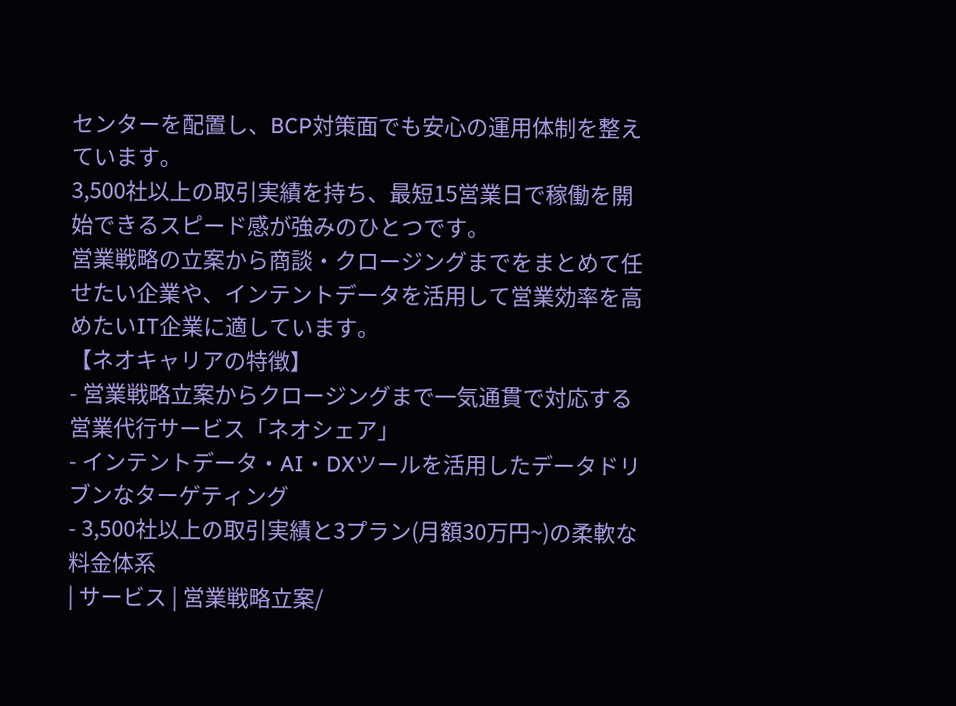センターを配置し、BCP対策面でも安心の運用体制を整えています。
3,500社以上の取引実績を持ち、最短15営業日で稼働を開始できるスピード感が強みのひとつです。
営業戦略の立案から商談・クロージングまでをまとめて任せたい企業や、インテントデータを活用して営業効率を高めたいIT企業に適しています。
【ネオキャリアの特徴】
- 営業戦略立案からクロージングまで一気通貫で対応する営業代行サービス「ネオシェア」
- インテントデータ・AI・DXツールを活用したデータドリブンなターゲティング
- 3,500社以上の取引実績と3プラン(月額30万円~)の柔軟な料金体系
| サービス | 営業戦略立案/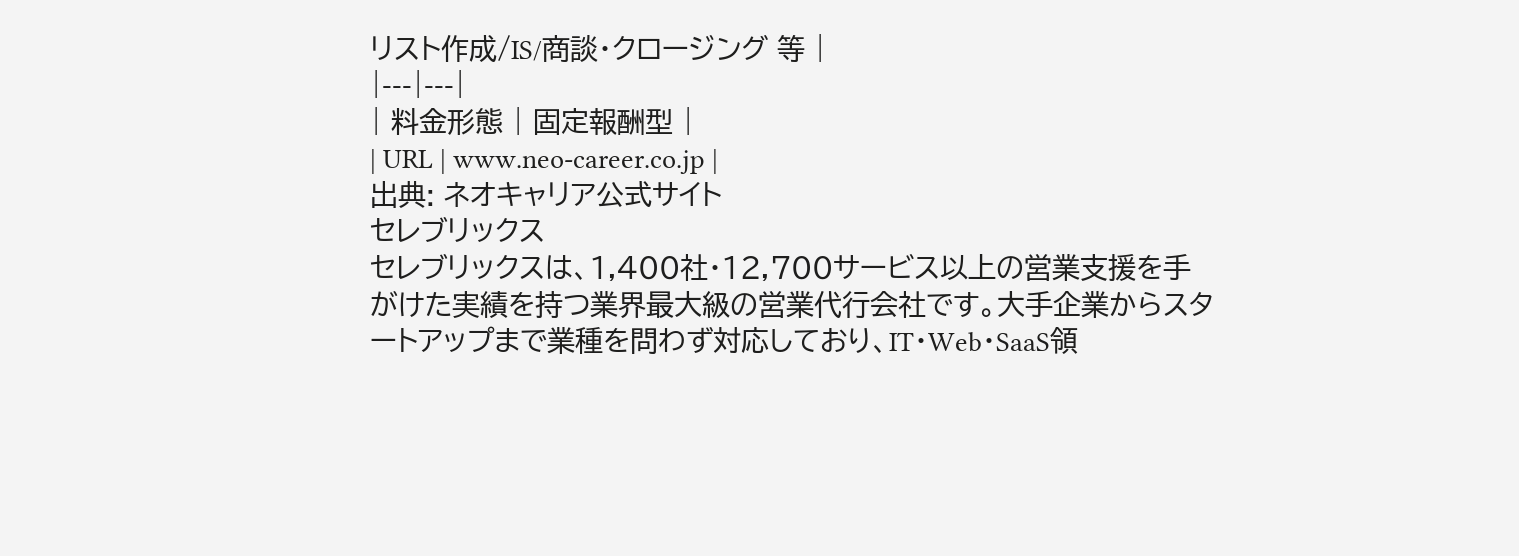リスト作成/IS/商談・クロージング 等 |
|---|---|
| 料金形態 | 固定報酬型 |
| URL | www.neo-career.co.jp |
出典: ネオキャリア公式サイト
セレブリックス
セレブリックスは、1,400社・12,700サービス以上の営業支援を手がけた実績を持つ業界最大級の営業代行会社です。大手企業からスタートアップまで業種を問わず対応しており、IT・Web・SaaS領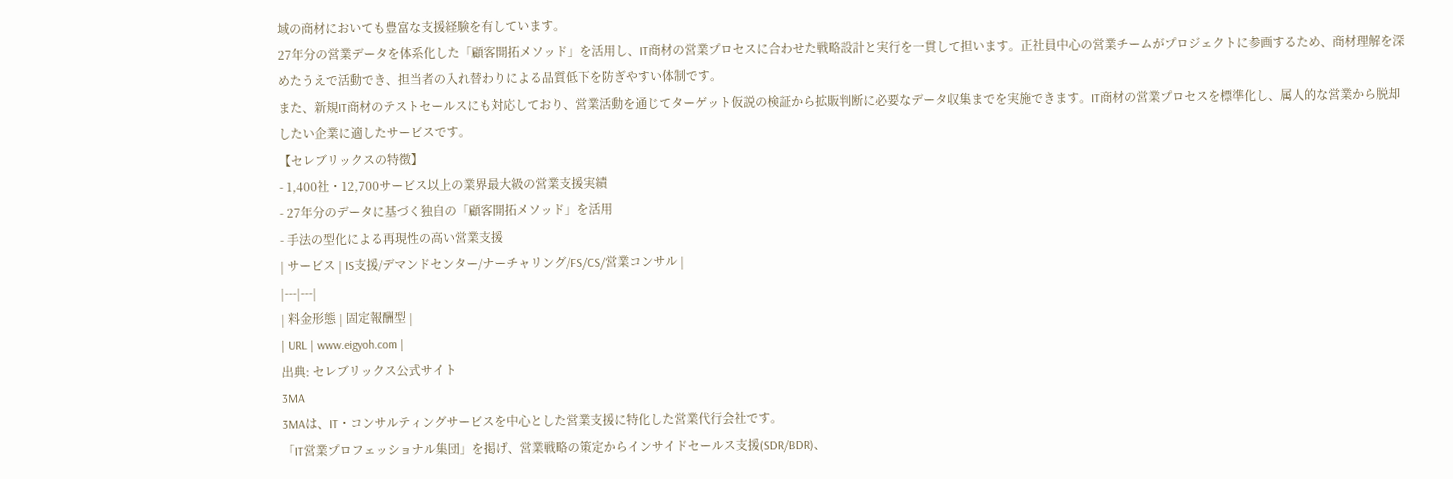域の商材においても豊富な支援経験を有しています。
27年分の営業データを体系化した「顧客開拓メソッド」を活用し、IT商材の営業プロセスに合わせた戦略設計と実行を一貫して担います。正社員中心の営業チームがプロジェクトに参画するため、商材理解を深めたうえで活動でき、担当者の入れ替わりによる品質低下を防ぎやすい体制です。
また、新規IT商材のテストセールスにも対応しており、営業活動を通じてターゲット仮説の検証から拡販判断に必要なデータ収集までを実施できます。IT商材の営業プロセスを標準化し、属人的な営業から脱却したい企業に適したサービスです。
【セレブリックスの特徴】
- 1,400社・12,700サービス以上の業界最大級の営業支援実績
- 27年分のデータに基づく独自の「顧客開拓メソッド」を活用
- 手法の型化による再現性の高い営業支援
| サービス | IS支援/デマンドセンター/ナーチャリング/FS/CS/営業コンサル |
|---|---|
| 料金形態 | 固定報酬型 |
| URL | www.eigyoh.com |
出典: セレブリックス公式サイト
3MA
3MAは、IT・コンサルティングサービスを中心とした営業支援に特化した営業代行会社です。
「IT営業プロフェッショナル集団」を掲げ、営業戦略の策定からインサイドセールス支援(SDR/BDR)、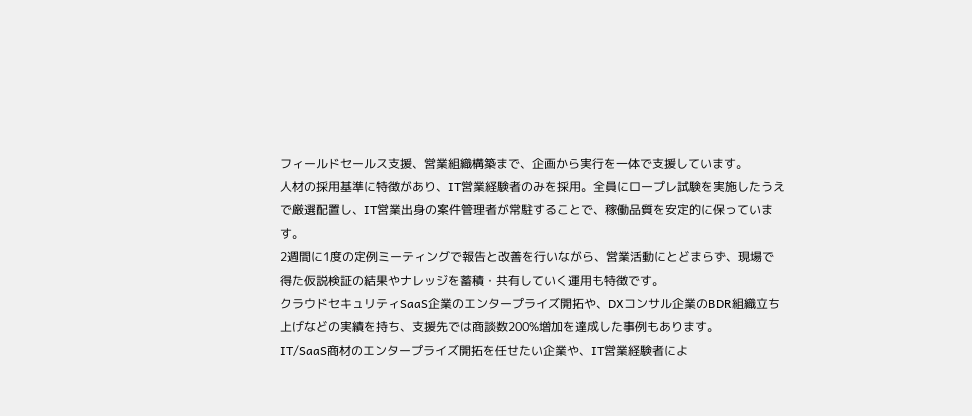フィールドセールス支援、営業組織構築まで、企画から実行を一体で支援しています。
人材の採用基準に特徴があり、IT営業経験者のみを採用。全員にロープレ試験を実施したうえで厳選配置し、IT営業出身の案件管理者が常駐することで、稼働品質を安定的に保っています。
2週間に1度の定例ミーティングで報告と改善を行いながら、営業活動にとどまらず、現場で得た仮説検証の結果やナレッジを蓄積・共有していく運用も特徴です。
クラウドセキュリティSaaS企業のエンタープライズ開拓や、DXコンサル企業のBDR組織立ち上げなどの実績を持ち、支援先では商談数200%増加を達成した事例もあります。
IT/SaaS商材のエンタープライズ開拓を任せたい企業や、IT営業経験者によ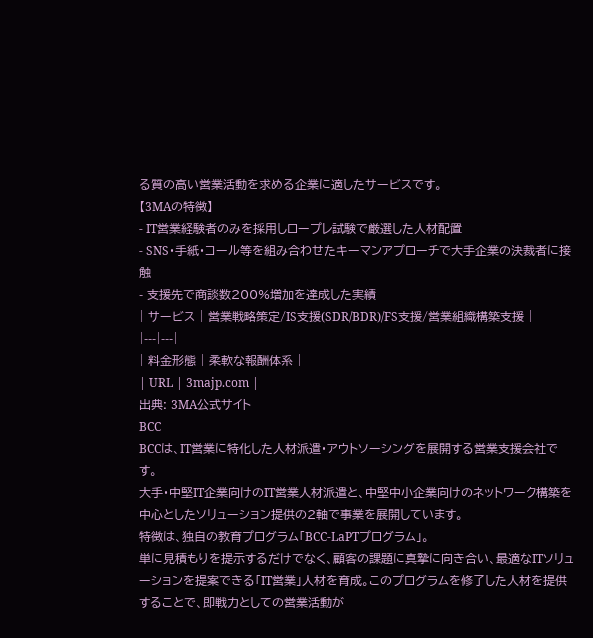る質の高い営業活動を求める企業に適したサービスです。
【3MAの特徴】
- IT営業経験者のみを採用しロープレ試験で厳選した人材配置
- SNS・手紙・コール等を組み合わせたキーマンアプローチで大手企業の決裁者に接触
- 支援先で商談数200%増加を達成した実績
| サービス | 営業戦略策定/IS支援(SDR/BDR)/FS支援/営業組織構築支援 |
|---|---|
| 料金形態 | 柔軟な報酬体系 |
| URL | 3majp.com |
出典: 3MA公式サイト
BCC
BCCは、IT営業に特化した人材派遣・アウトソーシングを展開する営業支援会社です。
大手・中堅IT企業向けのIT営業人材派遣と、中堅中小企業向けのネットワーク構築を中心としたソリューション提供の2軸で事業を展開しています。
特徴は、独自の教育プログラム「BCC-LaPTプログラム」。
単に見積もりを提示するだけでなく、顧客の課題に真摯に向き合い、最適なITソリューションを提案できる「IT営業」人材を育成。このプログラムを修了した人材を提供することで、即戦力としての営業活動が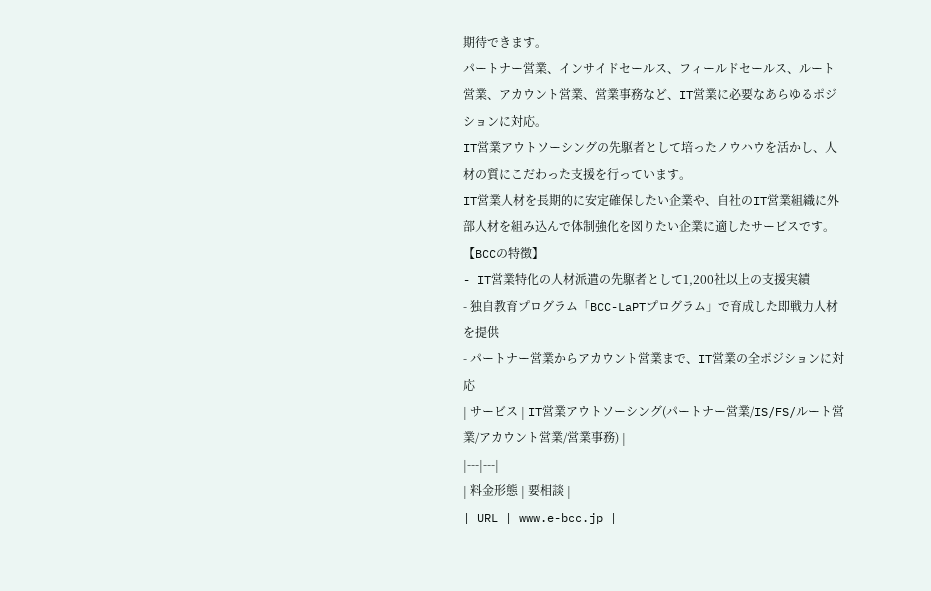期待できます。
パートナー営業、インサイドセールス、フィールドセールス、ルート営業、アカウント営業、営業事務など、IT営業に必要なあらゆるポジションに対応。
IT営業アウトソーシングの先駆者として培ったノウハウを活かし、人材の質にこだわった支援を行っています。
IT営業人材を長期的に安定確保したい企業や、自社のIT営業組織に外部人材を組み込んで体制強化を図りたい企業に適したサービスです。
【BCCの特徴】
- IT営業特化の人材派遣の先駆者として1,200社以上の支援実績
- 独自教育プログラム「BCC-LaPTプログラム」で育成した即戦力人材を提供
- パートナー営業からアカウント営業まで、IT営業の全ポジションに対応
| サービス | IT営業アウトソーシング(パートナー営業/IS/FS/ルート営業/アカウント営業/営業事務) |
|---|---|
| 料金形態 | 要相談 |
| URL | www.e-bcc.jp |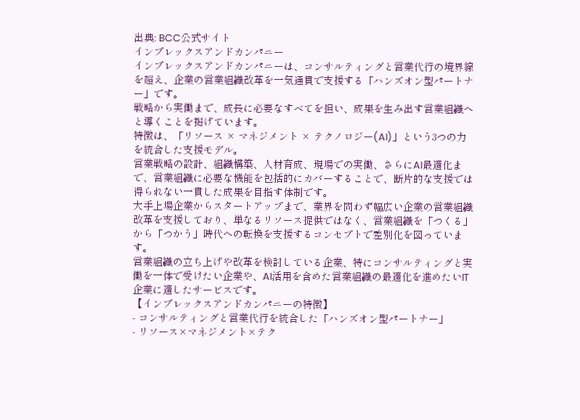出典: BCC公式サイト
インプレックスアンドカンパニー
インプレックスアンドカンパニーは、コンサルティングと営業代行の境界線を超え、企業の営業組織改革を一気通貫で支援する「ハンズオン型パートナー」です。
戦略から実働まで、成長に必要なすべてを担い、成果を生み出す営業組織へと導くことを掲げています。
特徴は、「リソース × マネジメント × テクノロジー(AI)」という3つの力を統合した支援モデル。
営業戦略の設計、組織構築、人材育成、現場での実働、さらにAI最適化まで、営業組織に必要な機能を包括的にカバーすることで、断片的な支援では得られない一貫した成果を目指す体制です。
大手上場企業からスタートアップまで、業界を問わず幅広い企業の営業組織改革を支援しており、単なるリソース提供ではなく、営業組織を「つくる」から「つかう」時代への転換を支援するコンセプトで差別化を図っています。
営業組織の立ち上げや改革を検討している企業、特にコンサルティングと実働を一体で受けたい企業や、AI活用を含めた営業組織の最適化を進めたいIT企業に適したサービスです。
【インプレックスアンドカンパニーの特徴】
- コンサルティングと営業代行を統合した「ハンズオン型パートナー」
- リソース×マネジメント×テク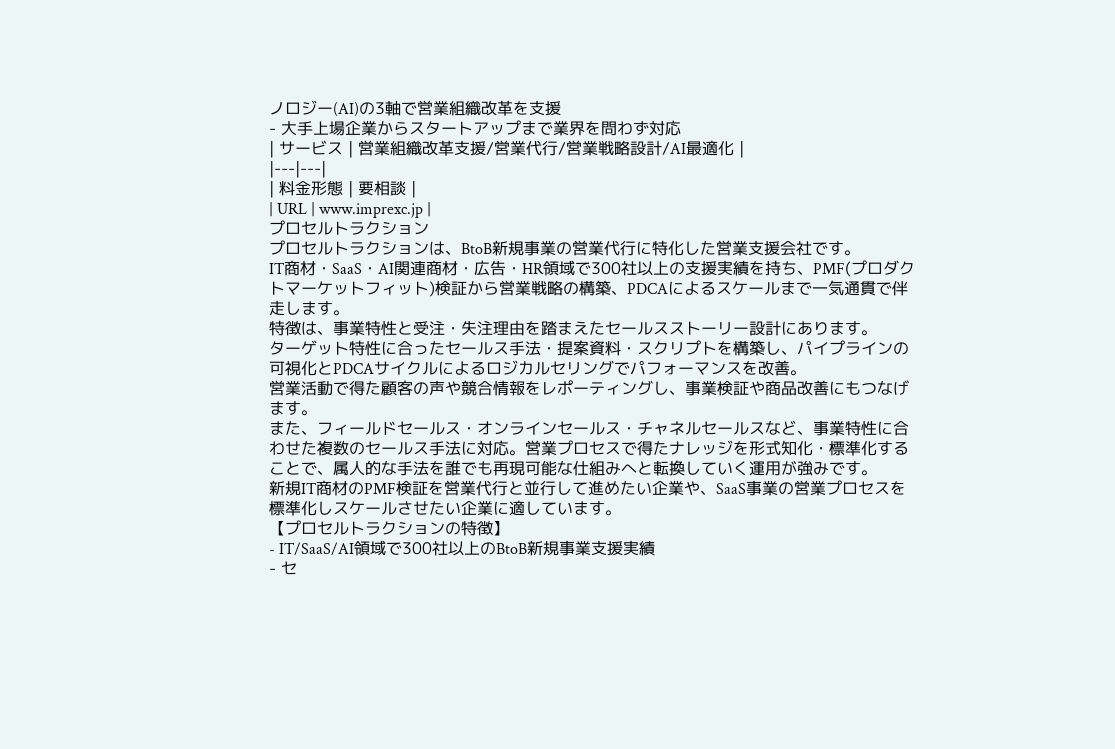ノロジー(AI)の3軸で営業組織改革を支援
- 大手上場企業からスタートアップまで業界を問わず対応
| サービス | 営業組織改革支援/営業代行/営業戦略設計/AI最適化 |
|---|---|
| 料金形態 | 要相談 |
| URL | www.imprexc.jp |
プロセルトラクション
プロセルトラクションは、BtoB新規事業の営業代行に特化した営業支援会社です。
IT商材・SaaS・AI関連商材・広告・HR領域で300社以上の支援実績を持ち、PMF(プロダクトマーケットフィット)検証から営業戦略の構築、PDCAによるスケールまで一気通貫で伴走します。
特徴は、事業特性と受注・失注理由を踏まえたセールスストーリー設計にあります。
ターゲット特性に合ったセールス手法・提案資料・スクリプトを構築し、パイプラインの可視化とPDCAサイクルによるロジカルセリングでパフォーマンスを改善。
営業活動で得た顧客の声や競合情報をレポーティングし、事業検証や商品改善にもつなげます。
また、フィールドセールス・オンラインセールス・チャネルセールスなど、事業特性に合わせた複数のセールス手法に対応。営業プロセスで得たナレッジを形式知化・標準化することで、属人的な手法を誰でも再現可能な仕組みへと転換していく運用が強みです。
新規IT商材のPMF検証を営業代行と並行して進めたい企業や、SaaS事業の営業プロセスを標準化しスケールさせたい企業に適しています。
【プロセルトラクションの特徴】
- IT/SaaS/AI領域で300社以上のBtoB新規事業支援実績
- セ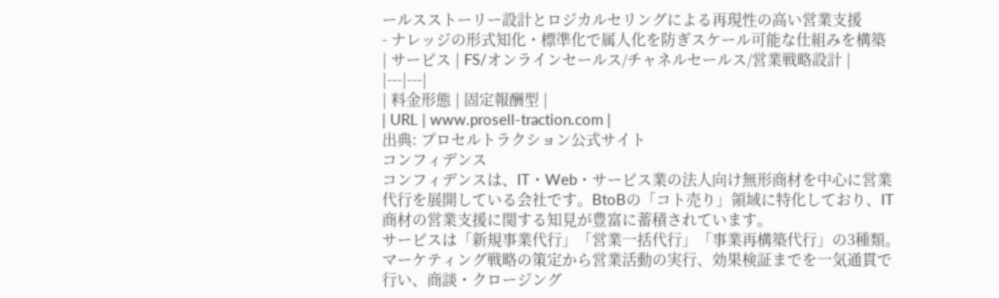ールスストーリー設計とロジカルセリングによる再現性の高い営業支援
- ナレッジの形式知化・標準化で属人化を防ぎスケール可能な仕組みを構築
| サービス | FS/オンラインセールス/チャネルセールス/営業戦略設計 |
|---|---|
| 料金形態 | 固定報酬型 |
| URL | www.prosell-traction.com |
出典: プロセルトラクション公式サイト
コンフィデンス
コンフィデンスは、IT・Web・サービス業の法人向け無形商材を中心に営業代行を展開している会社です。BtoBの「コト売り」領域に特化しており、IT商材の営業支援に関する知見が豊富に蓄積されています。
サービスは「新規事業代行」「営業一括代行」「事業再構築代行」の3種類。マーケティング戦略の策定から営業活動の実行、効果検証までを一気通貫で行い、商談・クロージング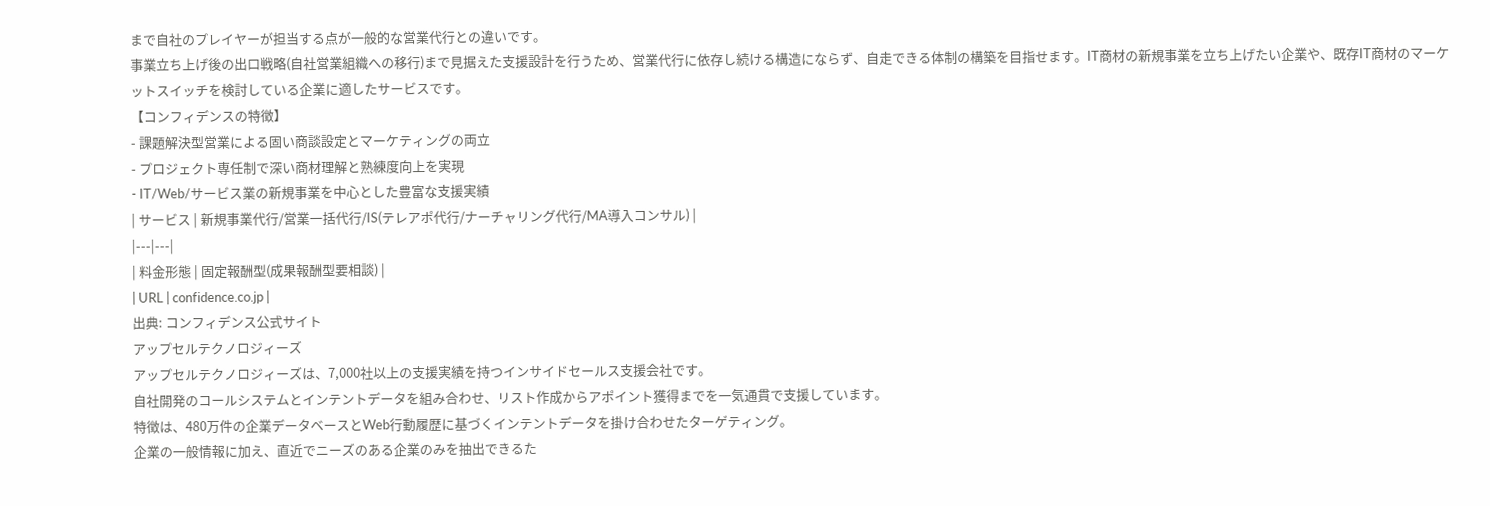まで自社のプレイヤーが担当する点が一般的な営業代行との違いです。
事業立ち上げ後の出口戦略(自社営業組織への移行)まで見据えた支援設計を行うため、営業代行に依存し続ける構造にならず、自走できる体制の構築を目指せます。IT商材の新規事業を立ち上げたい企業や、既存IT商材のマーケットスイッチを検討している企業に適したサービスです。
【コンフィデンスの特徴】
- 課題解決型営業による固い商談設定とマーケティングの両立
- プロジェクト専任制で深い商材理解と熟練度向上を実現
- IT/Web/サービス業の新規事業を中心とした豊富な支援実績
| サービス | 新規事業代行/営業一括代行/IS(テレアポ代行/ナーチャリング代行/MA導入コンサル) |
|---|---|
| 料金形態 | 固定報酬型(成果報酬型要相談) |
| URL | confidence.co.jp |
出典: コンフィデンス公式サイト
アップセルテクノロジィーズ
アップセルテクノロジィーズは、7,000社以上の支援実績を持つインサイドセールス支援会社です。
自社開発のコールシステムとインテントデータを組み合わせ、リスト作成からアポイント獲得までを一気通貫で支援しています。
特徴は、480万件の企業データベースとWeb行動履歴に基づくインテントデータを掛け合わせたターゲティング。
企業の一般情報に加え、直近でニーズのある企業のみを抽出できるた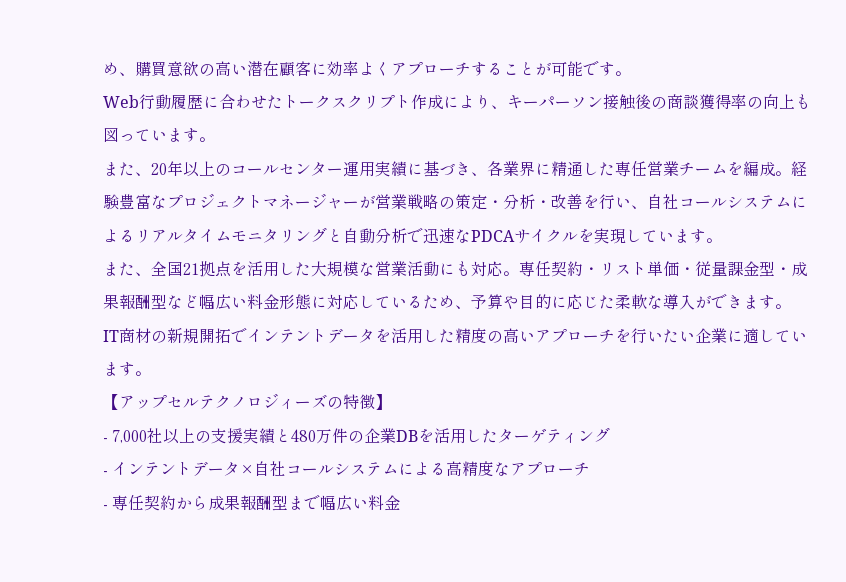め、購買意欲の高い潜在顧客に効率よくアプローチすることが可能です。
Web行動履歴に合わせたトークスクリプト作成により、キーパーソン接触後の商談獲得率の向上も図っています。
また、20年以上のコールセンター運用実績に基づき、各業界に精通した専任営業チームを編成。経験豊富なプロジェクトマネージャーが営業戦略の策定・分析・改善を行い、自社コールシステムによるリアルタイムモニタリングと自動分析で迅速なPDCAサイクルを実現しています。
また、全国21拠点を活用した大規模な営業活動にも対応。専任契約・リスト単価・従量課金型・成果報酬型など幅広い料金形態に対応しているため、予算や目的に応じた柔軟な導入ができます。
IT商材の新規開拓でインテントデータを活用した精度の高いアプローチを行いたい企業に適しています。
【アップセルテクノロジィーズの特徴】
- 7,000社以上の支援実績と480万件の企業DBを活用したターゲティング
- インテントデータ×自社コールシステムによる高精度なアプローチ
- 専任契約から成果報酬型まで幅広い料金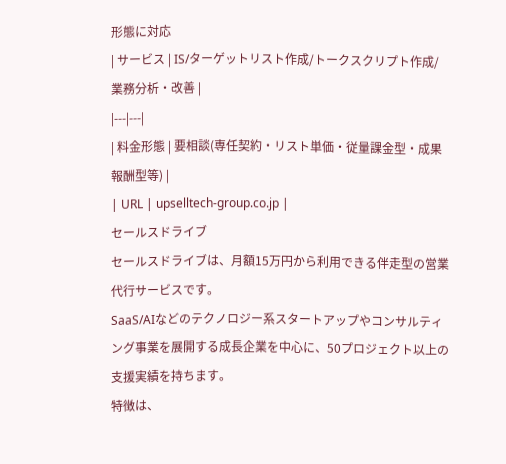形態に対応
| サービス | IS/ターゲットリスト作成/トークスクリプト作成/業務分析・改善 |
|---|---|
| 料金形態 | 要相談(専任契約・リスト単価・従量課金型・成果報酬型等) |
| URL | upselltech-group.co.jp |
セールスドライブ
セールスドライブは、月額15万円から利用できる伴走型の営業代行サービスです。
SaaS/AIなどのテクノロジー系スタートアップやコンサルティング事業を展開する成長企業を中心に、50プロジェクト以上の支援実績を持ちます。
特徴は、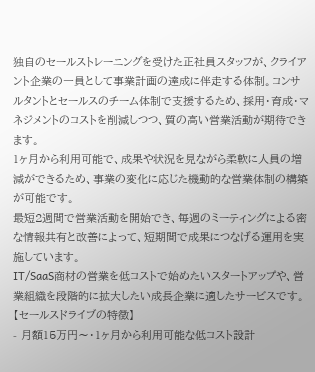独自のセールストレーニングを受けた正社員スタッフが、クライアント企業の一員として事業計画の達成に伴走する体制。コンサルタントとセールスのチーム体制で支援するため、採用・育成・マネジメントのコストを削減しつつ、質の高い営業活動が期待できます。
1ヶ月から利用可能で、成果や状況を見ながら柔軟に人員の増減ができるため、事業の変化に応じた機動的な営業体制の構築が可能です。
最短2週間で営業活動を開始でき、毎週のミーティングによる密な情報共有と改善によって、短期間で成果につなげる運用を実施しています。
IT/SaaS商材の営業を低コストで始めたいスタートアップや、営業組織を段階的に拡大したい成長企業に適したサービスです。
【セールスドライブの特徴】
- 月額15万円〜・1ヶ月から利用可能な低コスト設計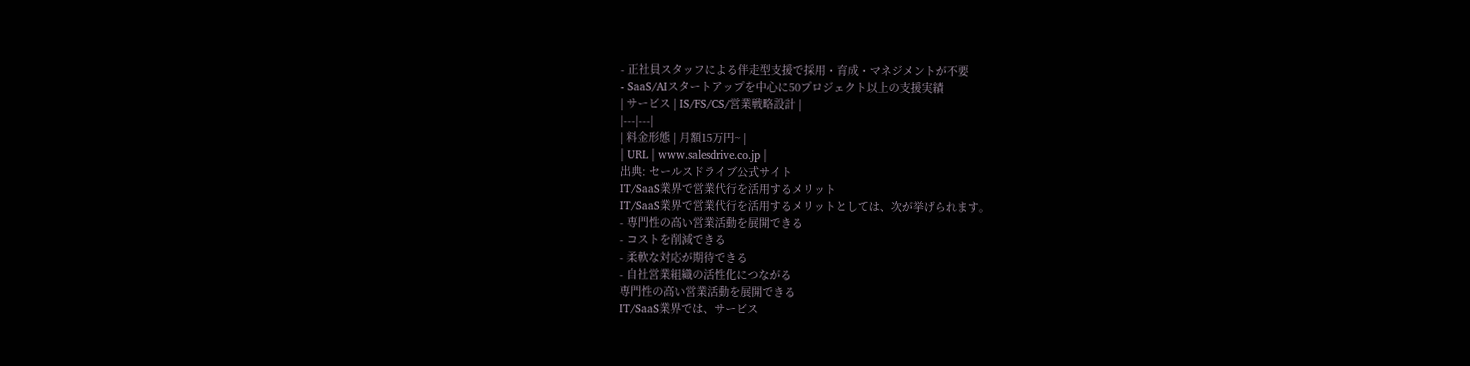- 正社員スタッフによる伴走型支援で採用・育成・マネジメントが不要
- SaaS/AIスタートアップを中心に50プロジェクト以上の支援実績
| サービス | IS/FS/CS/営業戦略設計 |
|---|---|
| 料金形態 | 月額15万円~ |
| URL | www.salesdrive.co.jp |
出典: セールスドライブ公式サイト
IT/SaaS業界で営業代行を活用するメリット
IT/SaaS業界で営業代行を活用するメリットとしては、次が挙げられます。
- 専門性の高い営業活動を展開できる
- コストを削減できる
- 柔軟な対応が期待できる
- 自社営業組織の活性化につながる
専門性の高い営業活動を展開できる
IT/SaaS業界では、サービス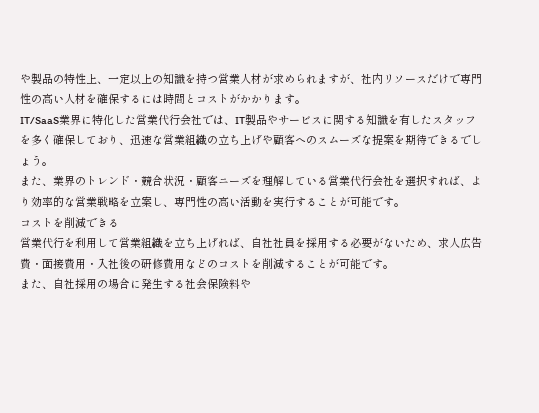や製品の特性上、一定以上の知識を持つ営業人材が求められますが、社内リソースだけで専門性の高い人材を確保するには時間とコストがかかります。
IT/SaaS業界に特化した営業代行会社では、IT製品やサービスに関する知識を有したスタッフを多く確保しており、迅速な営業組織の立ち上げや顧客へのスムーズな提案を期待できるでしょう。
また、業界のトレンド・競合状況・顧客ニーズを理解している営業代行会社を選択すれば、より効率的な営業戦略を立案し、専門性の高い活動を実行することが可能です。
コストを削減できる
営業代行を利用して営業組織を立ち上げれば、自社社員を採用する必要がないため、求人広告費・面接費用・入社後の研修費用などのコストを削減することが可能です。
また、自社採用の場合に発生する社会保険料や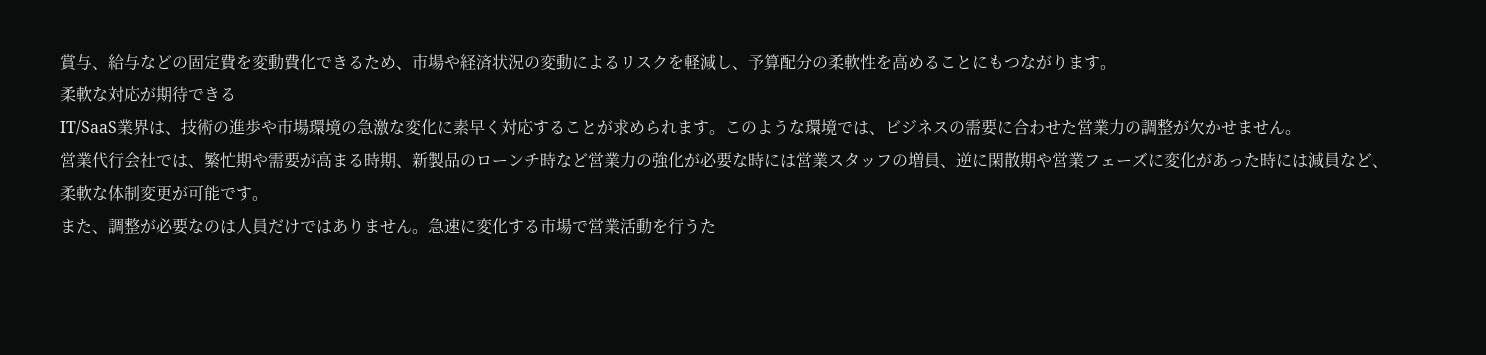賞与、給与などの固定費を変動費化できるため、市場や経済状況の変動によるリスクを軽減し、予算配分の柔軟性を高めることにもつながります。
柔軟な対応が期待できる
IT/SaaS業界は、技術の進歩や市場環境の急激な変化に素早く対応することが求められます。このような環境では、ビジネスの需要に合わせた営業力の調整が欠かせません。
営業代行会社では、繁忙期や需要が高まる時期、新製品のローンチ時など営業力の強化が必要な時には営業スタッフの増員、逆に閑散期や営業フェーズに変化があった時には減員など、柔軟な体制変更が可能です。
また、調整が必要なのは人員だけではありません。急速に変化する市場で営業活動を行うた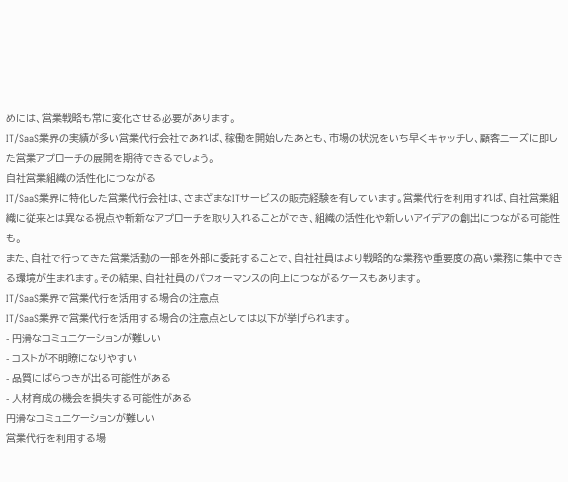めには、営業戦略も常に変化させる必要があります。
IT/SaaS業界の実績が多い営業代行会社であれば、稼働を開始したあとも、市場の状況をいち早くキャッチし、顧客ニーズに即した営業アプローチの展開を期待できるでしょう。
自社営業組織の活性化につながる
IT/SaaS業界に特化した営業代行会社は、さまざまなITサービスの販売経験を有しています。営業代行を利用すれば、自社営業組織に従来とは異なる視点や斬新なアプローチを取り入れることができ、組織の活性化や新しいアイデアの創出につながる可能性も。
また、自社で行ってきた営業活動の一部を外部に委託することで、自社社員はより戦略的な業務や重要度の高い業務に集中できる環境が生まれます。その結果、自社社員のパフォーマンスの向上につながるケースもあります。
IT/SaaS業界で営業代行を活用する場合の注意点
IT/SaaS業界で営業代行を活用する場合の注意点としては以下が挙げられます。
- 円滑なコミュニケーションが難しい
- コストが不明瞭になりやすい
- 品質にばらつきが出る可能性がある
- 人材育成の機会を損失する可能性がある
円滑なコミュニケーションが難しい
営業代行を利用する場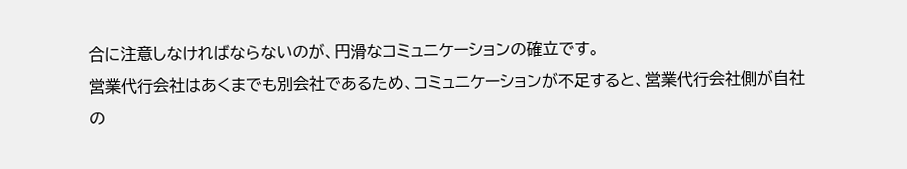合に注意しなければならないのが、円滑なコミュニケーションの確立です。
営業代行会社はあくまでも別会社であるため、コミュニケーションが不足すると、営業代行会社側が自社の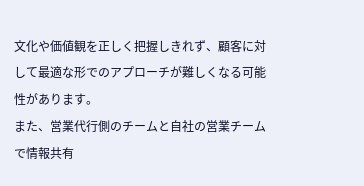文化や価値観を正しく把握しきれず、顧客に対して最適な形でのアプローチが難しくなる可能性があります。
また、営業代行側のチームと自社の営業チームで情報共有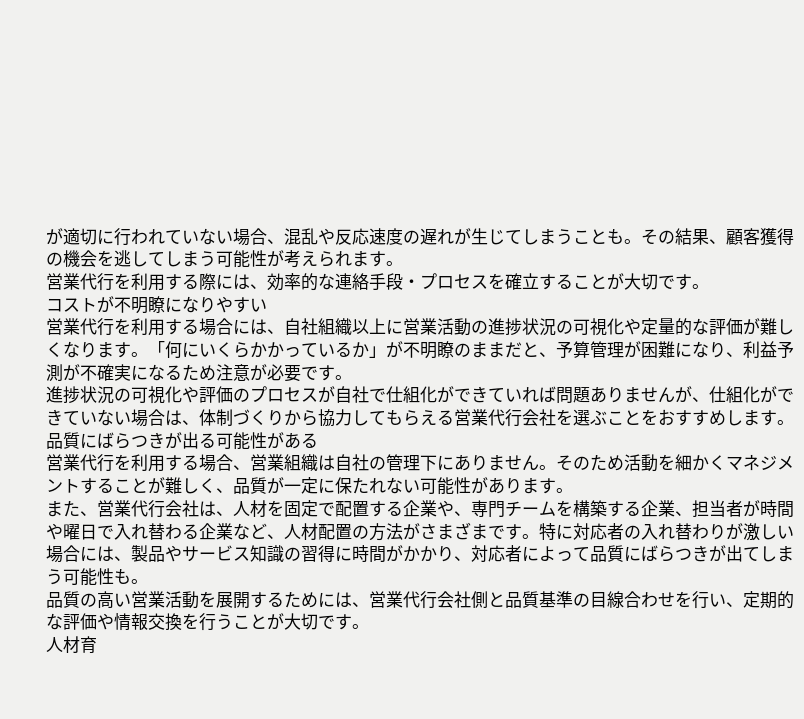が適切に行われていない場合、混乱や反応速度の遅れが生じてしまうことも。その結果、顧客獲得の機会を逃してしまう可能性が考えられます。
営業代行を利用する際には、効率的な連絡手段・プロセスを確立することが大切です。
コストが不明瞭になりやすい
営業代行を利用する場合には、自社組織以上に営業活動の進捗状況の可視化や定量的な評価が難しくなります。「何にいくらかかっているか」が不明瞭のままだと、予算管理が困難になり、利益予測が不確実になるため注意が必要です。
進捗状況の可視化や評価のプロセスが自社で仕組化ができていれば問題ありませんが、仕組化ができていない場合は、体制づくりから協力してもらえる営業代行会社を選ぶことをおすすめします。
品質にばらつきが出る可能性がある
営業代行を利用する場合、営業組織は自社の管理下にありません。そのため活動を細かくマネジメントすることが難しく、品質が一定に保たれない可能性があります。
また、営業代行会社は、人材を固定で配置する企業や、専門チームを構築する企業、担当者が時間や曜日で入れ替わる企業など、人材配置の方法がさまざまです。特に対応者の入れ替わりが激しい場合には、製品やサービス知識の習得に時間がかかり、対応者によって品質にばらつきが出てしまう可能性も。
品質の高い営業活動を展開するためには、営業代行会社側と品質基準の目線合わせを行い、定期的な評価や情報交換を行うことが大切です。
人材育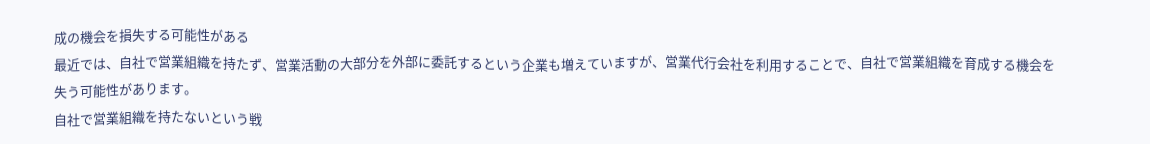成の機会を損失する可能性がある
最近では、自社で営業組織を持たず、営業活動の大部分を外部に委託するという企業も増えていますが、営業代行会社を利用することで、自社で営業組織を育成する機会を失う可能性があります。
自社で営業組織を持たないという戦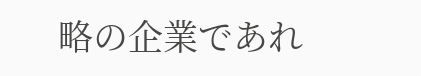略の企業であれ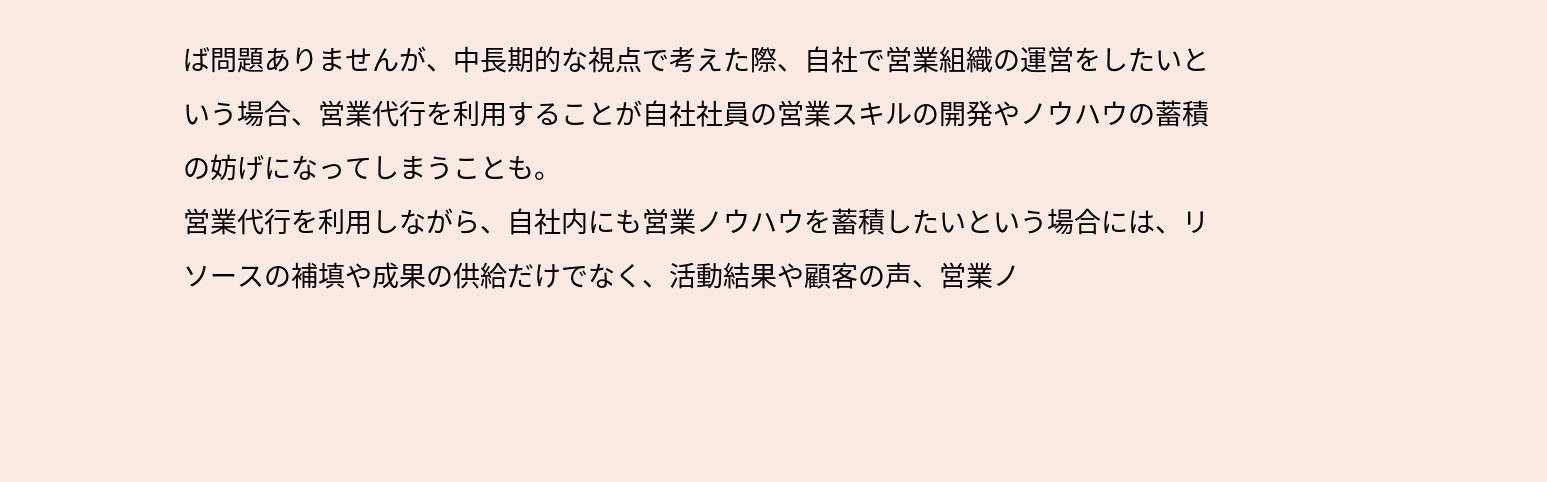ば問題ありませんが、中長期的な視点で考えた際、自社で営業組織の運営をしたいという場合、営業代行を利用することが自社社員の営業スキルの開発やノウハウの蓄積の妨げになってしまうことも。
営業代行を利用しながら、自社内にも営業ノウハウを蓄積したいという場合には、リソースの補填や成果の供給だけでなく、活動結果や顧客の声、営業ノ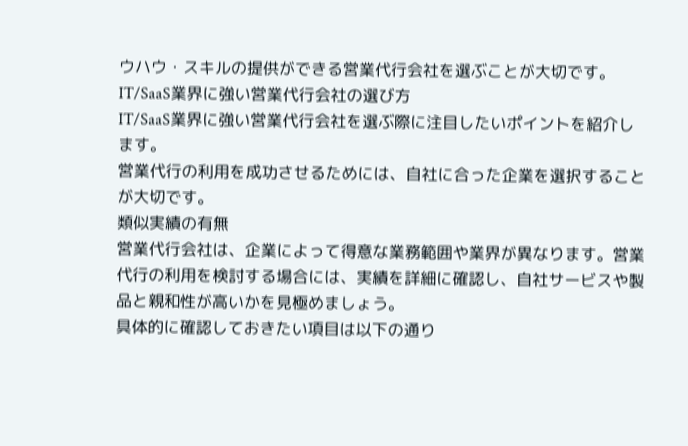ウハウ・スキルの提供ができる営業代行会社を選ぶことが大切です。
IT/SaaS業界に強い営業代行会社の選び方
IT/SaaS業界に強い営業代行会社を選ぶ際に注目したいポイントを紹介します。
営業代行の利用を成功させるためには、自社に合った企業を選択することが大切です。
類似実績の有無
営業代行会社は、企業によって得意な業務範囲や業界が異なります。営業代行の利用を検討する場合には、実績を詳細に確認し、自社サービスや製品と親和性が高いかを見極めましょう。
具体的に確認しておきたい項目は以下の通り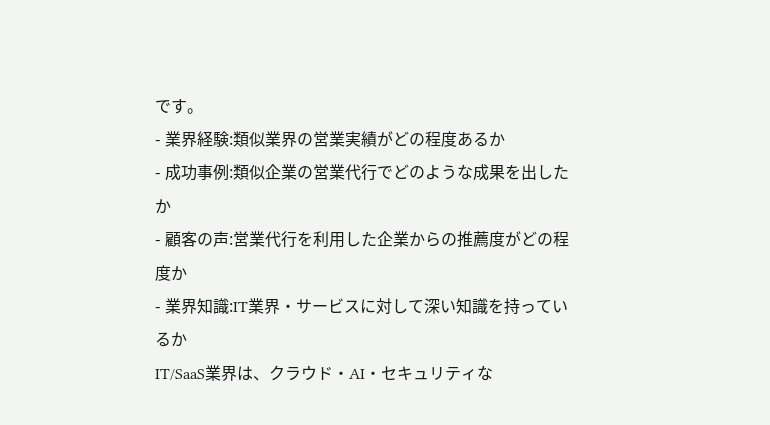です。
- 業界経験:類似業界の営業実績がどの程度あるか
- 成功事例:類似企業の営業代行でどのような成果を出したか
- 顧客の声:営業代行を利用した企業からの推薦度がどの程度か
- 業界知識:IT業界・サービスに対して深い知識を持っているか
IT/SaaS業界は、クラウド・AI・セキュリティな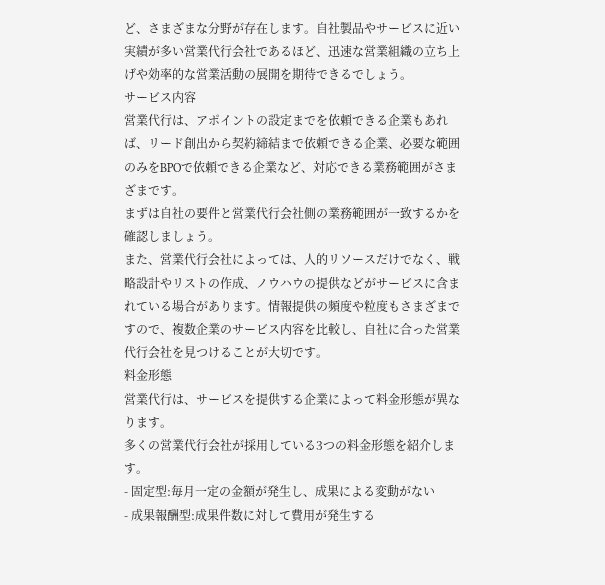ど、さまざまな分野が存在します。自社製品やサービスに近い実績が多い営業代行会社であるほど、迅速な営業組織の立ち上げや効率的な営業活動の展開を期待できるでしょう。
サービス内容
営業代行は、アポイントの設定までを依頼できる企業もあれば、リード創出から契約締結まで依頼できる企業、必要な範囲のみをBPOで依頼できる企業など、対応できる業務範囲がさまざまです。
まずは自社の要件と営業代行会社側の業務範囲が一致するかを確認しましょう。
また、営業代行会社によっては、人的リソースだけでなく、戦略設計やリストの作成、ノウハウの提供などがサービスに含まれている場合があります。情報提供の頻度や粒度もさまざまですので、複数企業のサービス内容を比較し、自社に合った営業代行会社を見つけることが大切です。
料金形態
営業代行は、サービスを提供する企業によって料金形態が異なります。
多くの営業代行会社が採用している3つの料金形態を紹介します。
- 固定型:毎月一定の金額が発生し、成果による変動がない
- 成果報酬型:成果件数に対して費用が発生する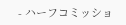- ハーフコミッショ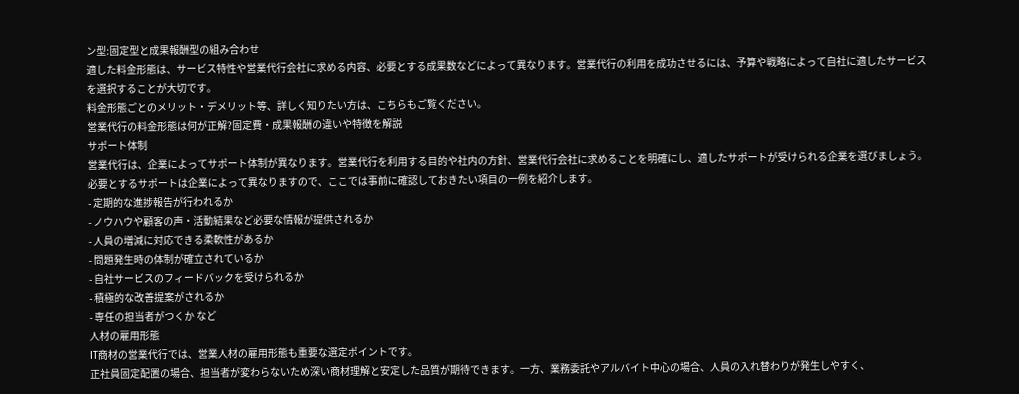ン型:固定型と成果報酬型の組み合わせ
適した料金形態は、サービス特性や営業代行会社に求める内容、必要とする成果数などによって異なります。営業代行の利用を成功させるには、予算や戦略によって自社に適したサービスを選択することが大切です。
料金形態ごとのメリット・デメリット等、詳しく知りたい方は、こちらもご覧ください。
営業代行の料金形態は何が正解?固定費・成果報酬の違いや特徴を解説
サポート体制
営業代行は、企業によってサポート体制が異なります。営業代行を利用する目的や社内の方針、営業代行会社に求めることを明確にし、適したサポートが受けられる企業を選びましょう。
必要とするサポートは企業によって異なりますので、ここでは事前に確認しておきたい項目の一例を紹介します。
- 定期的な進捗報告が行われるか
- ノウハウや顧客の声・活動結果など必要な情報が提供されるか
- 人員の増減に対応できる柔軟性があるか
- 問題発生時の体制が確立されているか
- 自社サービスのフィードバックを受けられるか
- 積極的な改善提案がされるか
- 専任の担当者がつくか など
人材の雇用形態
IT商材の営業代行では、営業人材の雇用形態も重要な選定ポイントです。
正社員固定配置の場合、担当者が変わらないため深い商材理解と安定した品質が期待できます。一方、業務委託やアルバイト中心の場合、人員の入れ替わりが発生しやすく、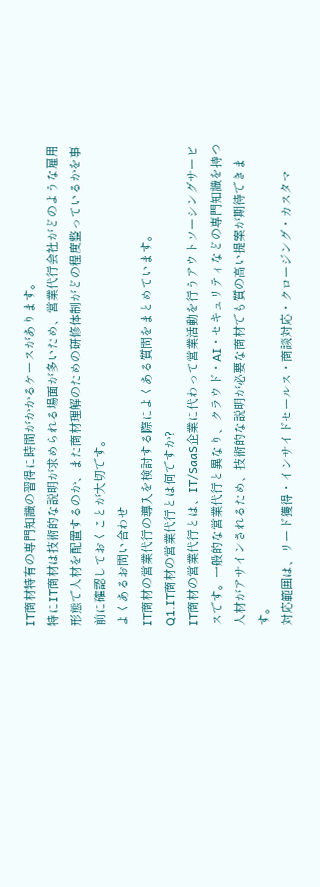IT商材特有の専門知識の習得に時間がかかるケースがあります。
特にIT商材は技術的な説明が求められる場面が多いため、営業代行会社がどのような雇用形態で人材を配置するのか、また商材理解のための研修体制がどの程度整っているかを事前に確認しておくことが大切です。
よくあるお問い合わせ
IT商材の営業代行の導入を検討する際によくある質問をまとめています。
Q1.IT商材の営業代行とは何ですか?
IT商材の営業代行とは、IT/SaaS企業に代わって営業活動を行うアウトソーシングサービスです。一般的な営業代行と異なり、クラウド・AI・セキュリティなどの専門知識を持つ人材がアサインされるため、技術的な説明が必要な商材でも質の高い提案が期待できます。
対応範囲は、リード獲得・インサイドセールス・商談対応・クロージング・カスタマ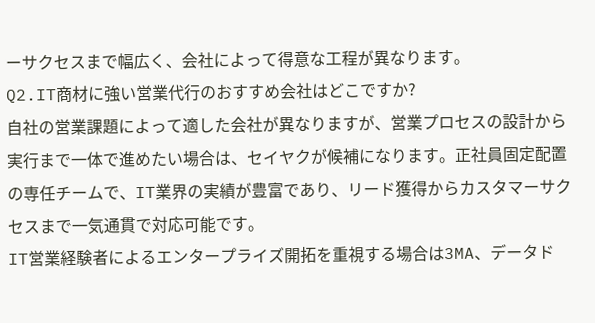ーサクセスまで幅広く、会社によって得意な工程が異なります。
Q2.IT商材に強い営業代行のおすすめ会社はどこですか?
自社の営業課題によって適した会社が異なりますが、営業プロセスの設計から実行まで一体で進めたい場合は、セイヤクが候補になります。正社員固定配置の専任チームで、IT業界の実績が豊富であり、リード獲得からカスタマーサクセスまで一気通貫で対応可能です。
IT営業経験者によるエンタープライズ開拓を重視する場合は3MA、データド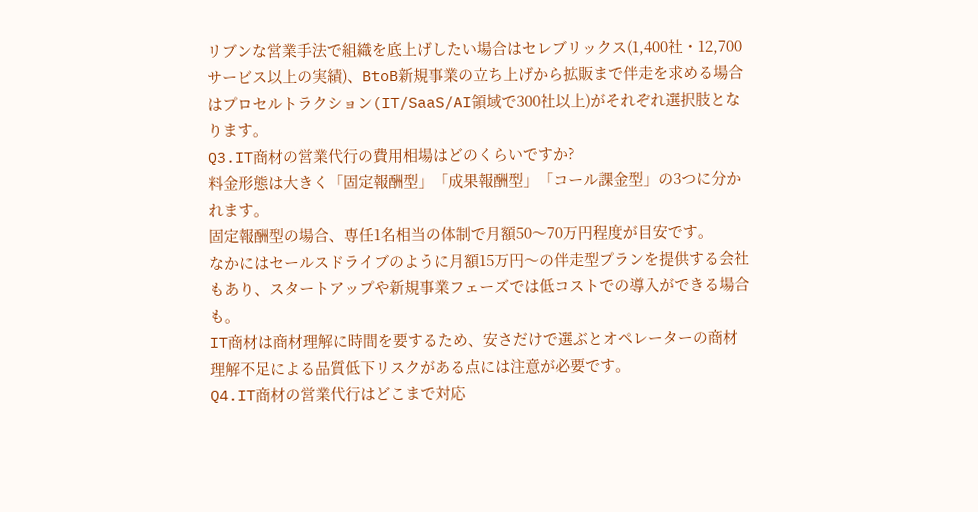リブンな営業手法で組織を底上げしたい場合はセレブリックス(1,400社・12,700サービス以上の実績)、BtoB新規事業の立ち上げから拡販まで伴走を求める場合はプロセルトラクション(IT/SaaS/AI領域で300社以上)がそれぞれ選択肢となります。
Q3.IT商材の営業代行の費用相場はどのくらいですか?
料金形態は大きく「固定報酬型」「成果報酬型」「コール課金型」の3つに分かれます。
固定報酬型の場合、専任1名相当の体制で月額50〜70万円程度が目安です。
なかにはセールスドライブのように月額15万円〜の伴走型プランを提供する会社もあり、スタートアップや新規事業フェーズでは低コストでの導入ができる場合も。
IT商材は商材理解に時間を要するため、安さだけで選ぶとオペレーターの商材理解不足による品質低下リスクがある点には注意が必要です。
Q4.IT商材の営業代行はどこまで対応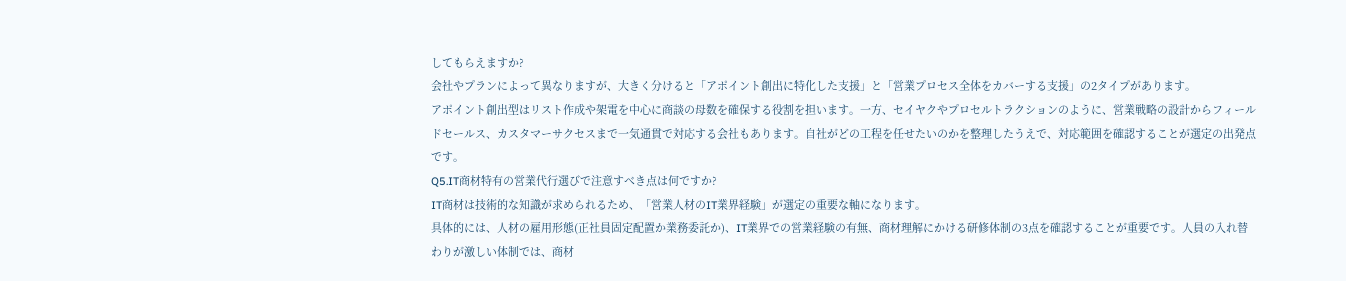してもらえますか?
会社やプランによって異なりますが、大きく分けると「アポイント創出に特化した支援」と「営業プロセス全体をカバーする支援」の2タイプがあります。
アポイント創出型はリスト作成や架電を中心に商談の母数を確保する役割を担います。一方、セイヤクやプロセルトラクションのように、営業戦略の設計からフィールドセールス、カスタマーサクセスまで一気通貫で対応する会社もあります。自社がどの工程を任せたいのかを整理したうえで、対応範囲を確認することが選定の出発点です。
Q5.IT商材特有の営業代行選びで注意すべき点は何ですか?
IT商材は技術的な知識が求められるため、「営業人材のIT業界経験」が選定の重要な軸になります。
具体的には、人材の雇用形態(正社員固定配置か業務委託か)、IT業界での営業経験の有無、商材理解にかける研修体制の3点を確認することが重要です。人員の入れ替わりが激しい体制では、商材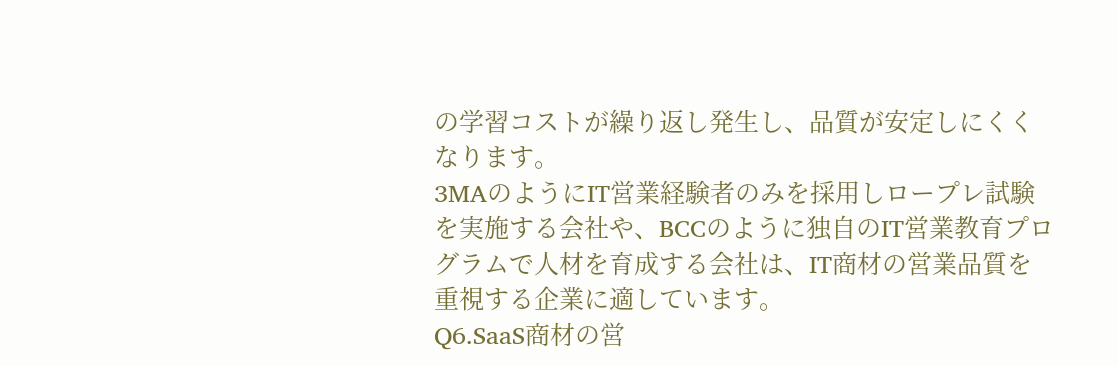の学習コストが繰り返し発生し、品質が安定しにくくなります。
3MAのようにIT営業経験者のみを採用しロープレ試験を実施する会社や、BCCのように独自のIT営業教育プログラムで人材を育成する会社は、IT商材の営業品質を重視する企業に適しています。
Q6.SaaS商材の営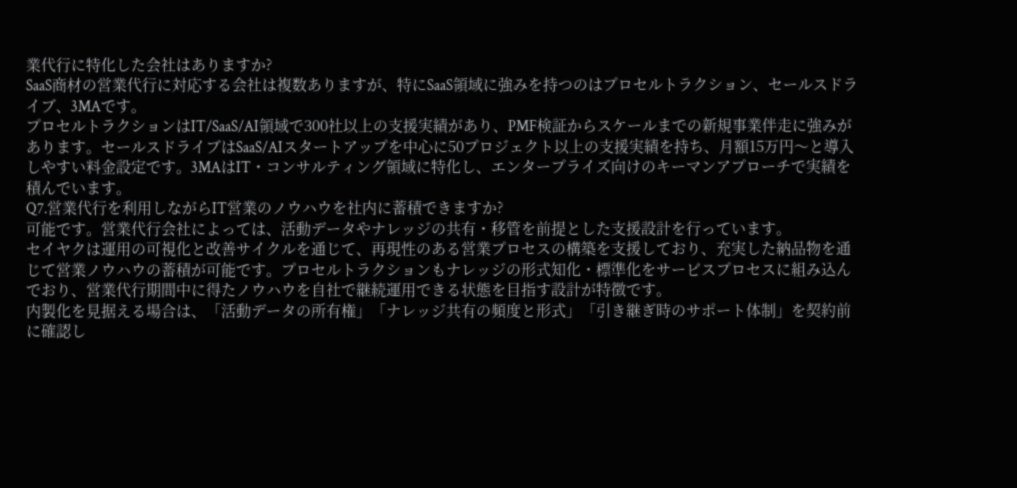業代行に特化した会社はありますか?
SaaS商材の営業代行に対応する会社は複数ありますが、特にSaaS領域に強みを持つのはプロセルトラクション、セールスドライブ、3MAです。
プロセルトラクションはIT/SaaS/AI領域で300社以上の支援実績があり、PMF検証からスケールまでの新規事業伴走に強みがあります。セールスドライブはSaaS/AIスタートアップを中心に50プロジェクト以上の支援実績を持ち、月額15万円〜と導入しやすい料金設定です。3MAはIT・コンサルティング領域に特化し、エンタープライズ向けのキーマンアプローチで実績を積んでいます。
Q7.営業代行を利用しながらIT営業のノウハウを社内に蓄積できますか?
可能です。営業代行会社によっては、活動データやナレッジの共有・移管を前提とした支援設計を行っています。
セイヤクは運用の可視化と改善サイクルを通じて、再現性のある営業プロセスの構築を支援しており、充実した納品物を通じて営業ノウハウの蓄積が可能です。プロセルトラクションもナレッジの形式知化・標準化をサービスプロセスに組み込んでおり、営業代行期間中に得たノウハウを自社で継続運用できる状態を目指す設計が特徴です。
内製化を見据える場合は、「活動データの所有権」「ナレッジ共有の頻度と形式」「引き継ぎ時のサポート体制」を契約前に確認し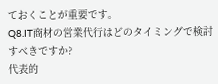ておくことが重要です。
Q8.IT商材の営業代行はどのタイミングで検討すべきですか?
代表的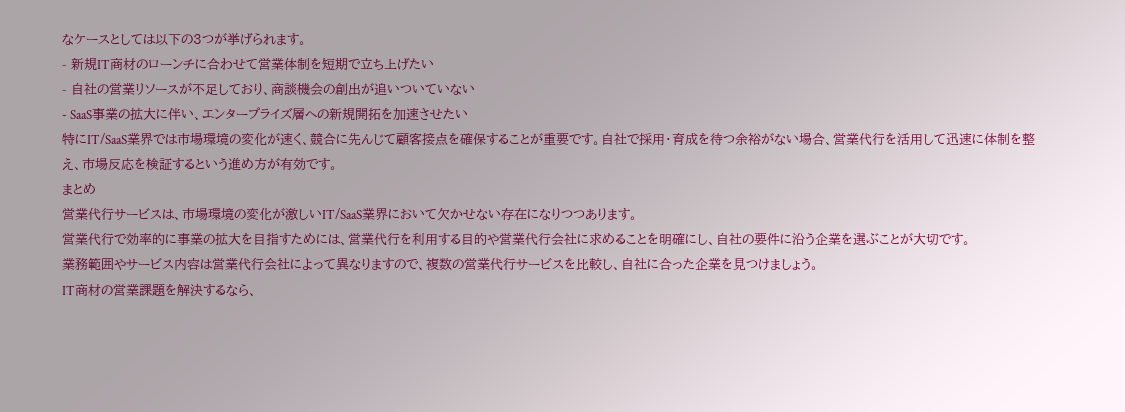なケースとしては以下の3つが挙げられます。
- 新規IT商材のローンチに合わせて営業体制を短期で立ち上げたい
- 自社の営業リソースが不足しており、商談機会の創出が追いついていない
- SaaS事業の拡大に伴い、エンタープライズ層への新規開拓を加速させたい
特にIT/SaaS業界では市場環境の変化が速く、競合に先んじて顧客接点を確保することが重要です。自社で採用・育成を待つ余裕がない場合、営業代行を活用して迅速に体制を整え、市場反応を検証するという進め方が有効です。
まとめ
営業代行サービスは、市場環境の変化が激しいIT/SaaS業界において欠かせない存在になりつつあります。
営業代行で効率的に事業の拡大を目指すためには、営業代行を利用する目的や営業代行会社に求めることを明確にし、自社の要件に沿う企業を選ぶことが大切です。
業務範囲やサービス内容は営業代行会社によって異なりますので、複数の営業代行サービスを比較し、自社に合った企業を見つけましょう。
IT商材の営業課題を解決するなら、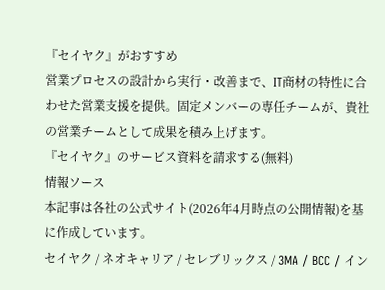『セイヤク』がおすすめ
営業プロセスの設計から実行・改善まで、IT商材の特性に合わせた営業支援を提供。固定メンバーの専任チームが、貴社の営業チームとして成果を積み上げます。
『セイヤク』のサービス資料を請求する(無料)
情報ソース
本記事は各社の公式サイト(2026年4月時点の公開情報)を基に作成しています。
セイヤク / ネオキャリア / セレブリックス / 3MA / BCC / イン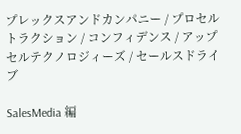プレックスアンドカンパニー / プロセルトラクション / コンフィデンス / アップセルテクノロジィーズ / セールスドライブ

SalesMedia 編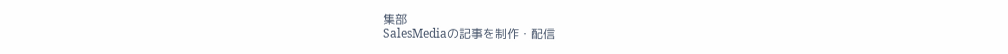集部
SalesMediaの記事を制作・配信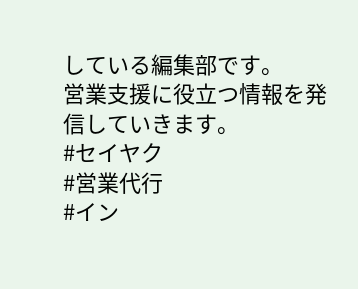している編集部です。
営業支援に役立つ情報を発信していきます。
#セイヤク
#営業代行
#イン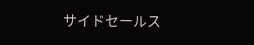サイドセールス